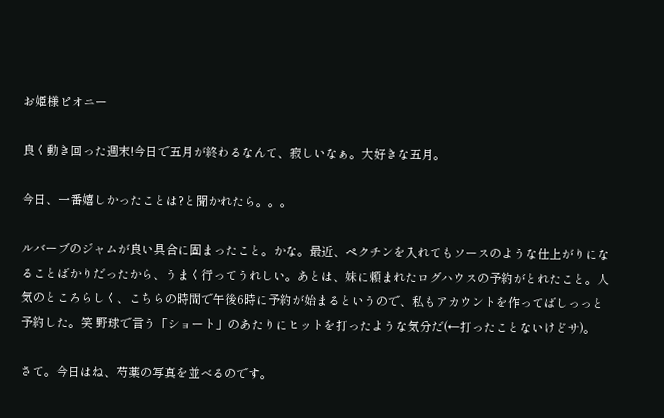お姫様ピオニー

良く動き回った週末!今日で五月が終わるなんて、寂しいなぁ。大好きな五月。

今日、一番嬉しかったことは?と聞かれたら。。。

ルバーブのジャムが良い具合に固まったこと。かな。最近、ペクチンを入れてもソースのような仕上がりになることばかりだったから、うまく行ってうれしい。あとは、妹に頼まれたログハウスの予約がとれたこと。人気のところらしく、こちらの時間で午後6時に予約が始まるというので、私もアカウントを作ってばしっっと予約した。笑 野球で言う「ショート」のあたりにヒットを打ったような気分だ(←打ったことないけどサ)。

さて。今日はね、芍薬の写真を並べるのです。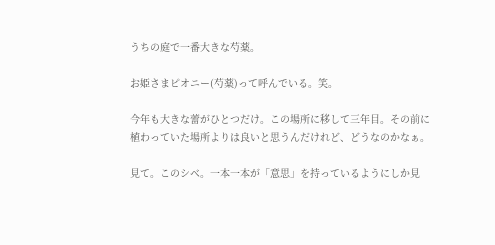うちの庭で一番大きな芍薬。

お姫さまピオニー(芍薬)って呼んでいる。笑。

今年も大きな蕾がひとつだけ。この場所に移して三年目。その前に植わっていた場所よりは良いと思うんだけれど、どうなのかなぁ。

見て。このシベ。一本一本が「意思」を持っているようにしか見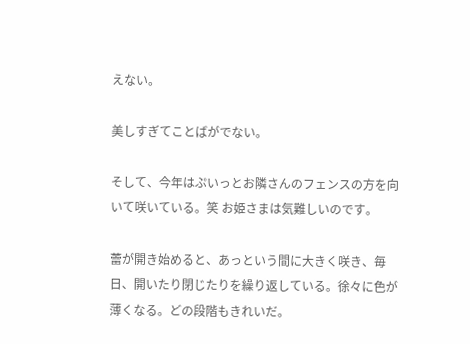えない。

美しすぎてことばがでない。

そして、今年はぷいっとお隣さんのフェンスの方を向いて咲いている。笑 お姫さまは気難しいのです。

蕾が開き始めると、あっという間に大きく咲き、毎日、開いたり閉じたりを繰り返している。徐々に色が薄くなる。どの段階もきれいだ。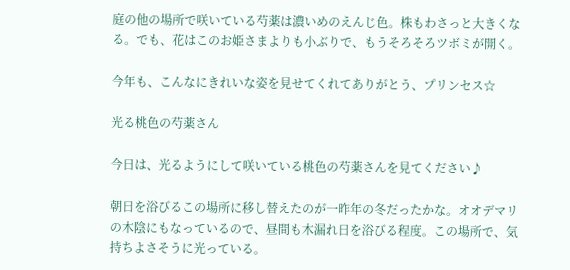庭の他の場所で咲いている芍薬は濃いめのえんじ色。株もわさっと大きくなる。でも、花はこのお姫さまよりも小ぶりで、もうそろそろツボミが開く。

今年も、こんなにきれいな姿を見せてくれてありがとう、プリンセス☆

光る桃色の芍薬さん

今日は、光るようにして咲いている桃色の芍薬さんを見てください♪

朝日を浴びるこの場所に移し替えたのが一昨年の冬だったかな。オオデマリの木陰にもなっているので、昼間も木漏れ日を浴びる程度。この場所で、気持ちよさそうに光っている。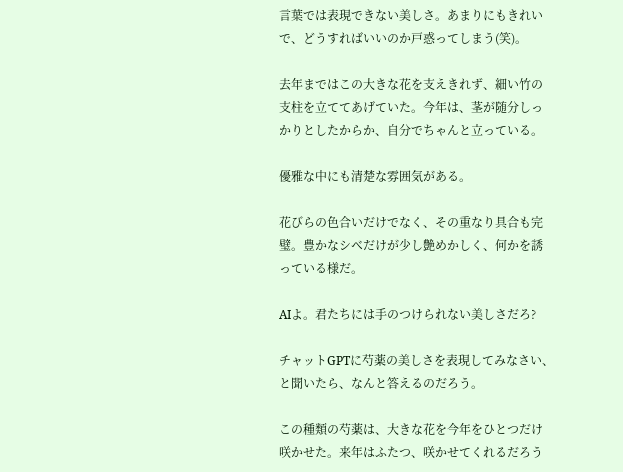言葉では表現できない美しさ。あまりにもきれいで、どうすればいいのか戸惑ってしまう(笑)。

去年まではこの大きな花を支えきれず、細い竹の支柱を立ててあげていた。今年は、茎が随分しっかりとしたからか、自分でちゃんと立っている。

優雅な中にも清楚な雰囲気がある。

花びらの色合いだけでなく、その重なり具合も完璧。豊かなシベだけが少し艶めかしく、何かを誘っている様だ。

AIよ。君たちには手のつけられない美しさだろ?

チャットGPTに芍薬の美しさを表現してみなさい、と聞いたら、なんと答えるのだろう。

この種類の芍薬は、大きな花を今年をひとつだけ咲かせた。来年はふたつ、咲かせてくれるだろう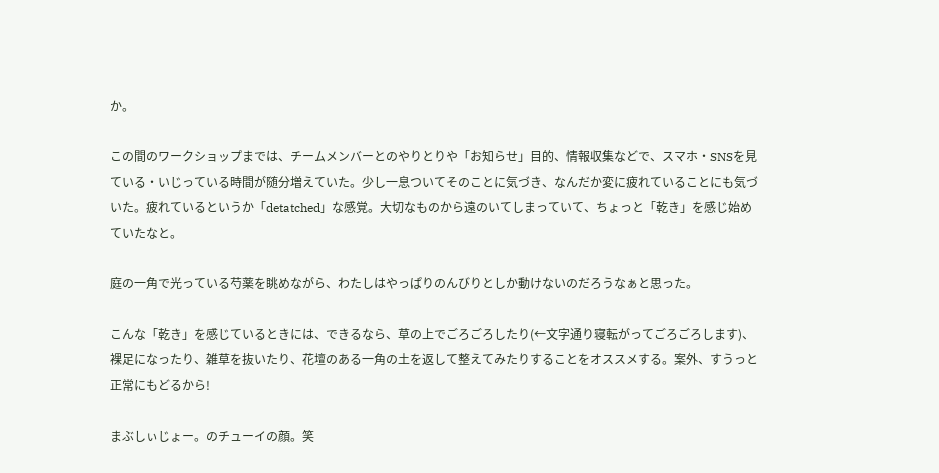か。

この間のワークショップまでは、チームメンバーとのやりとりや「お知らせ」目的、情報収集などで、スマホ・SNSを見ている・いじっている時間が随分増えていた。少し一息ついてそのことに気づき、なんだか変に疲れていることにも気づいた。疲れているというか「detatched」な感覚。大切なものから遠のいてしまっていて、ちょっと「乾き」を感じ始めていたなと。

庭の一角で光っている芍薬を眺めながら、わたしはやっぱりのんびりとしか動けないのだろうなぁと思った。

こんな「乾き」を感じているときには、できるなら、草の上でごろごろしたり(←文字通り寝転がってごろごろします)、裸足になったり、雑草を抜いたり、花壇のある一角の土を返して整えてみたりすることをオススメする。案外、すうっと正常にもどるから!

まぶしぃじょー。のチューイの顔。笑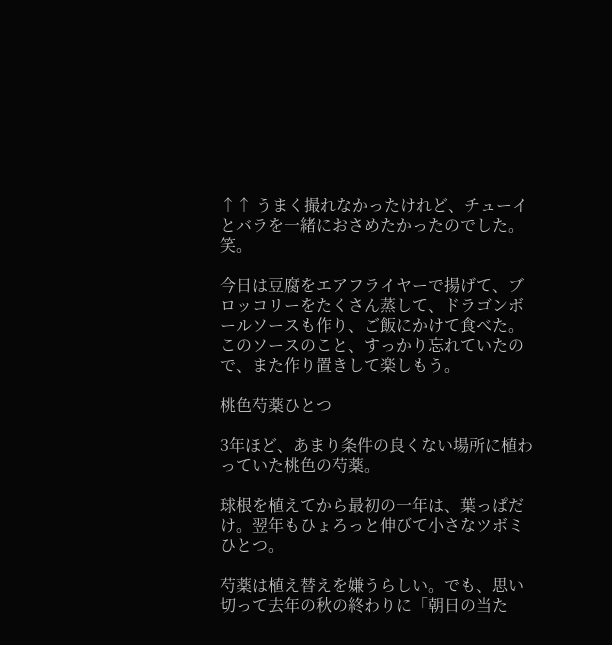↑↑ うまく撮れなかったけれど、チューイとバラを一緒におさめたかったのでした。笑。

今日は豆腐をエアフライヤーで揚げて、ブロッコリーをたくさん蒸して、ドラゴンボールソースも作り、ご飯にかけて食べた。このソースのこと、すっかり忘れていたので、また作り置きして楽しもう。

桃色芍薬ひとつ

3年ほど、あまり条件の良くない場所に植わっていた桃色の芍薬。

球根を植えてから最初の一年は、葉っぱだけ。翌年もひょろっと伸びて小さなツボミひとつ。

芍薬は植え替えを嫌うらしい。でも、思い切って去年の秋の終わりに「朝日の当た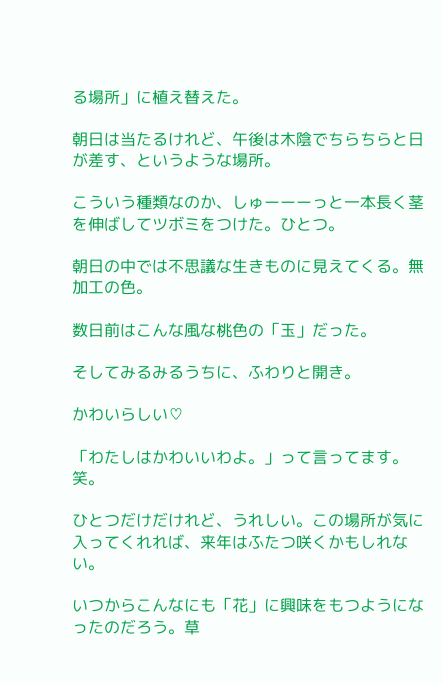る場所」に植え替えた。

朝日は当たるけれど、午後は木陰でちらちらと日が差す、というような場所。

こういう種類なのか、しゅーーーっと一本長く茎を伸ばしてツボミをつけた。ひとつ。

朝日の中では不思議な生きものに見えてくる。無加工の色。

数日前はこんな風な桃色の「玉」だった。

そしてみるみるうちに、ふわりと開き。

かわいらしい♡

「わたしはかわいいわよ。」って言ってます。笑。

ひとつだけだけれど、うれしい。この場所が気に入ってくれれば、来年はふたつ咲くかもしれない。

いつからこんなにも「花」に興味をもつようになったのだろう。草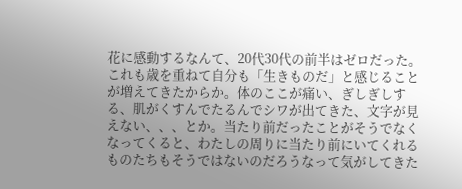花に感動するなんて、20代30代の前半はゼロだった。これも歳を重ねて自分も「生きものだ」と感じることが増えてきたからか。体のここが痛い、ぎしぎしする、肌がくすんでたるんでシワが出てきた、文字が見えない、、、とか。当たり前だったことがそうでなくなってくると、わたしの周りに当たり前にいてくれるものたちもそうではないのだろうなって気がしてきた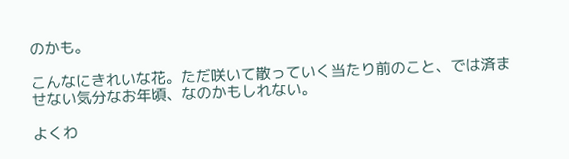のかも。

こんなにきれいな花。ただ咲いて散っていく当たり前のこと、では済ませない気分なお年頃、なのかもしれない。

よくわ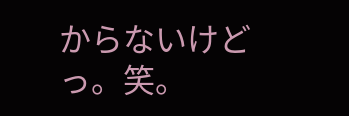からないけどっ。笑。